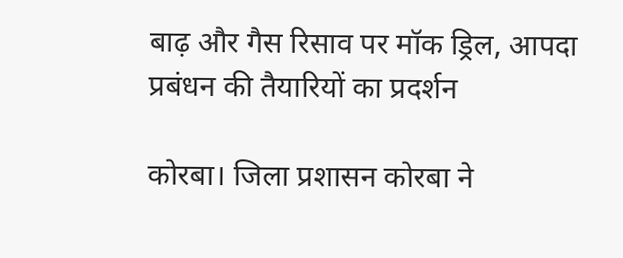बाढ़ और गैस रिसाव पर मॉक ड्रिल, आपदा प्रबंधन की तैयारियों का प्रदर्शन

कोरबा। जिला प्रशासन कोरबा ने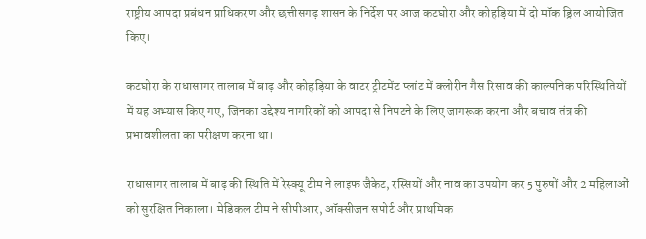राष्ट्रीय आपदा प्रबंधन प्राधिकरण और छत्तीसगढ़ शासन के निर्देश पर आज कटघोरा और कोहड़िया में दो मॉक ड्रिल आयोजित किए।

कटघोरा के राधासागर तालाब में बाढ़ और कोहड़िया के वाटर ट्रीटमेंट प्लांट में क्लोरीन गैस रिसाव की काल्पनिक परिस्थितियों में यह अभ्यास किए गए, जिनका उद्देश्य नागरिकों को आपदा से निपटने के लिए जागरूक करना और बचाव तंत्र की प्रभावशीलता का परीक्षण करना था।

राधासागर तालाब में बाढ़ की स्थिति में रेस्क्यू टीम ने लाइफ जैकेट, रस्सियों और नाव का उपयोग कर 5 पुरुषों और 2 महिलाओं को सुरक्षित निकाला। मेडिकल टीम ने सीपीआर, ऑक्सीजन सपोर्ट और प्राथमिक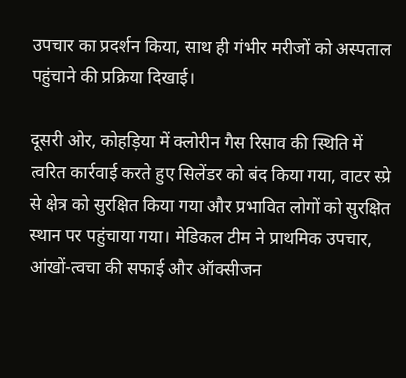उपचार का प्रदर्शन किया, साथ ही गंभीर मरीजों को अस्पताल पहुंचाने की प्रक्रिया दिखाई।

दूसरी ओर, कोहड़िया में क्लोरीन गैस रिसाव की स्थिति में त्वरित कार्रवाई करते हुए सिलेंडर को बंद किया गया, वाटर स्प्रे से क्षेत्र को सुरक्षित किया गया और प्रभावित लोगों को सुरक्षित स्थान पर पहुंचाया गया। मेडिकल टीम ने प्राथमिक उपचार, आंखों-त्वचा की सफाई और ऑक्सीजन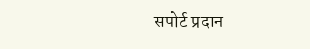सपोर्ट प्रदान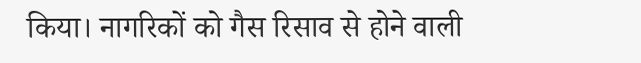किया। नागरिकों को गैस रिसाव से होने वाली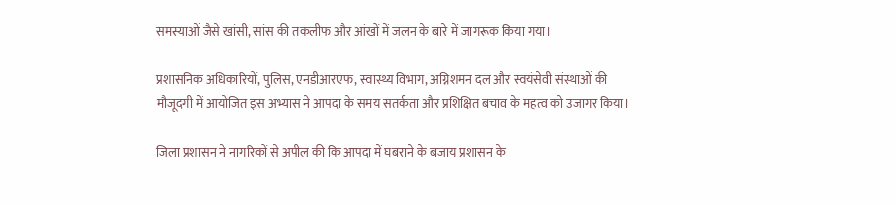समस्याओं जैसे खांसी, सांस की तकलीफ और आंखों में जलन के बारे में जागरूक किया गया।

प्रशासनिक अधिकारियों, पुलिस, एनडीआरएफ, स्वास्थ्य विभाग, अग्निशमन दल और स्वयंसेवी संस्थाओं की मौजूदगी में आयोजित इस अभ्यास ने आपदा के समय सतर्कता और प्रशिक्षित बचाव के महत्व को उजागर किया।

जिला प्रशासन ने नागरिकों से अपील की कि आपदा में घबराने के बजाय प्रशासन के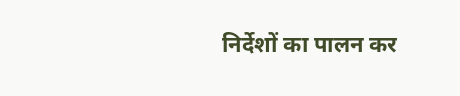निर्देशों का पालन कर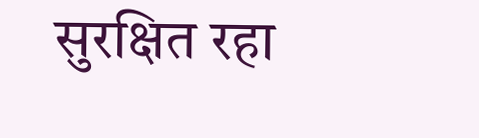सुरक्षित रहा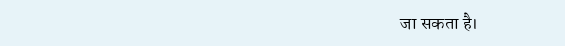जा सकता है।